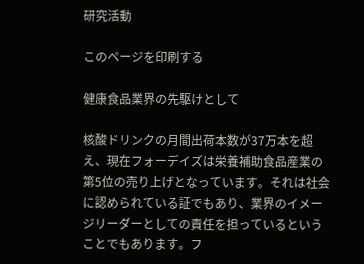研究活動

このページを印刷する

健康食品業界の先駆けとして

核酸ドリンクの月間出荷本数が37万本を超え、現在フォーデイズは栄養補助食品産業の第5位の売り上げとなっています。それは社会に認められている証でもあり、業界のイメージリーダーとしての責任を担っているということでもあります。フ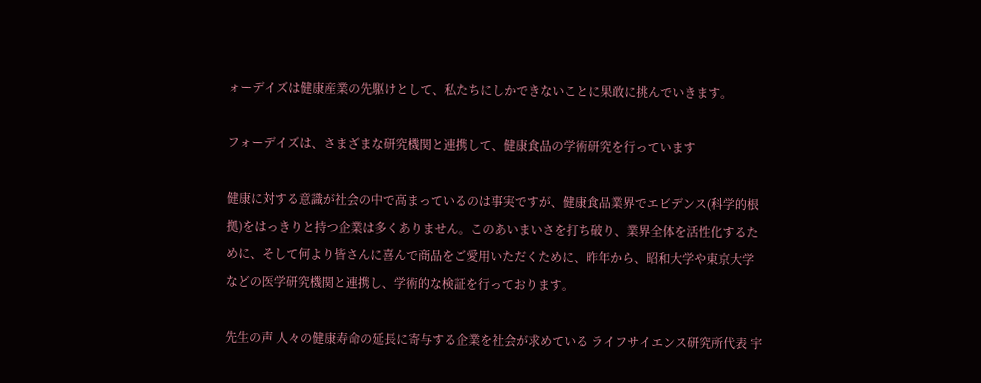ォーデイズは健康産業の先駆けとして、私たちにしかできないことに果敢に挑んでいきます。

フォーデイズは、さまざまな研究機関と連携して、健康食品の学術研究を行っています

健康に対する意識が社会の中で高まっているのは事実ですが、健康食品業界でエビデンス(科学的根拠)をはっきりと持つ企業は多くありません。このあいまいさを打ち破り、業界全体を活性化するために、そして何より皆さんに喜んで商品をご愛用いただくために、昨年から、昭和大学や東京大学などの医学研究機関と連携し、学術的な検証を行っております。

先生の声 人々の健康寿命の延長に寄与する企業を社会が求めている ライフサイエンス研究所代表 宇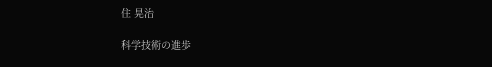住 晃治

科学技術の進歩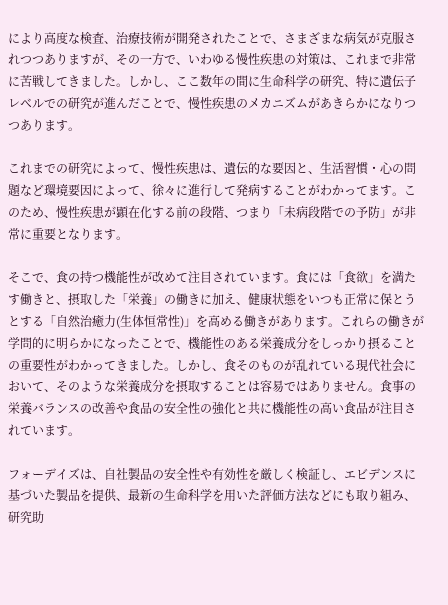により高度な検査、治療技術が開発されたことで、さまざまな病気が克服されつつありますが、その一方で、いわゆる慢性疾患の対策は、これまで非常に苦戦してきました。しかし、ここ数年の間に生命科学の研究、特に遺伝子レベルでの研究が進んだことで、慢性疾患のメカニズムがあきらかになりつつあります。

これまでの研究によって、慢性疾患は、遺伝的な要因と、生活習慣・心の問題など環境要因によって、徐々に進行して発病することがわかってます。このため、慢性疾患が顕在化する前の段階、つまり「未病段階での予防」が非常に重要となります。

そこで、食の持つ機能性が改めて注目されています。食には「食欲」を満たす働きと、摂取した「栄養」の働きに加え、健康状態をいつも正常に保とうとする「自然治癒力(生体恒常性)」を高める働きがあります。これらの働きが学問的に明らかになったことで、機能性のある栄養成分をしっかり摂ることの重要性がわかってきました。しかし、食そのものが乱れている現代社会において、そのような栄養成分を摂取することは容易ではありません。食事の栄養バランスの改善や食品の安全性の強化と共に機能性の高い食品が注目されています。

フォーデイズは、自社製品の安全性や有効性を厳しく検証し、エビデンスに基づいた製品を提供、最新の生命科学を用いた評価方法などにも取り組み、研究助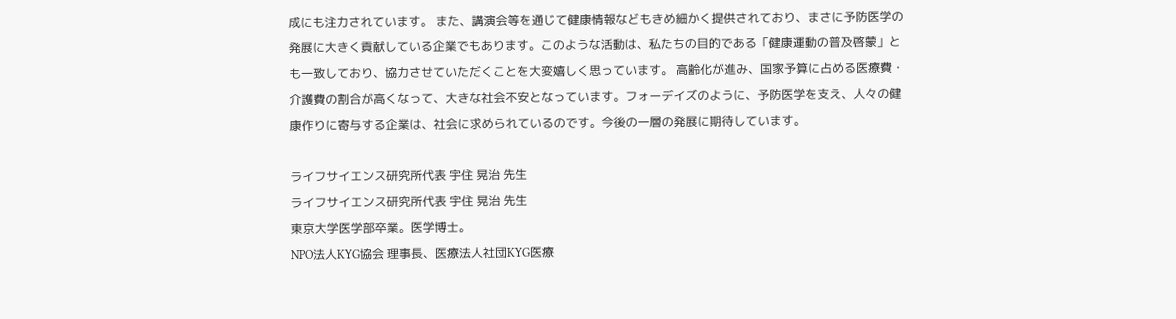成にも注力されています。 また、講演会等を通じて健康情報などもきめ細かく提供されており、まさに予防医学の発展に大きく貢献している企業でもあります。このような活動は、私たちの目的である「健康運動の普及啓蒙」とも一致しており、協力させていただくことを大変嬉しく思っています。 高齢化が進み、国家予算に占める医療費・介護費の割合が高くなって、大きな社会不安となっています。フォーデイズのように、予防医学を支え、人々の健康作りに寄与する企業は、社会に求められているのです。今後の一層の発展に期待しています。

ライフサイエンス研究所代表 宇住 晃治 先生
ライフサイエンス研究所代表 宇住 晃治 先生
東京大学医学部卒業。医学博士。
NPO法人KYG協会 理事長、医療法人社団KYG医療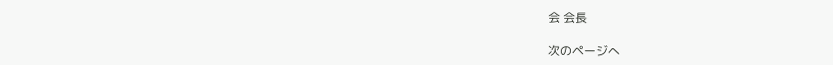会 会長

次のページへ